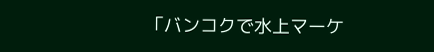「バンコクで水上マーケ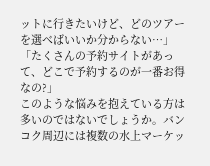ットに行きたいけど、どのツアーを選べばいいか分からない…」
「たくさんの予約サイトがあって、どこで予約するのが一番お得なの?」
このような悩みを抱えている方は多いのではないでしょうか。バンコク周辺には複数の水上マーケッ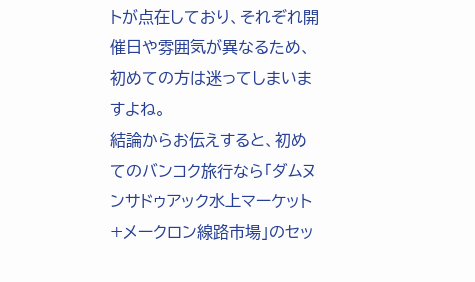トが点在しており、それぞれ開催日や雰囲気が異なるため、初めての方は迷ってしまいますよね。
結論からお伝えすると、初めてのバンコク旅行なら「ダムヌンサドゥアック水上マーケット+メークロン線路市場」のセッ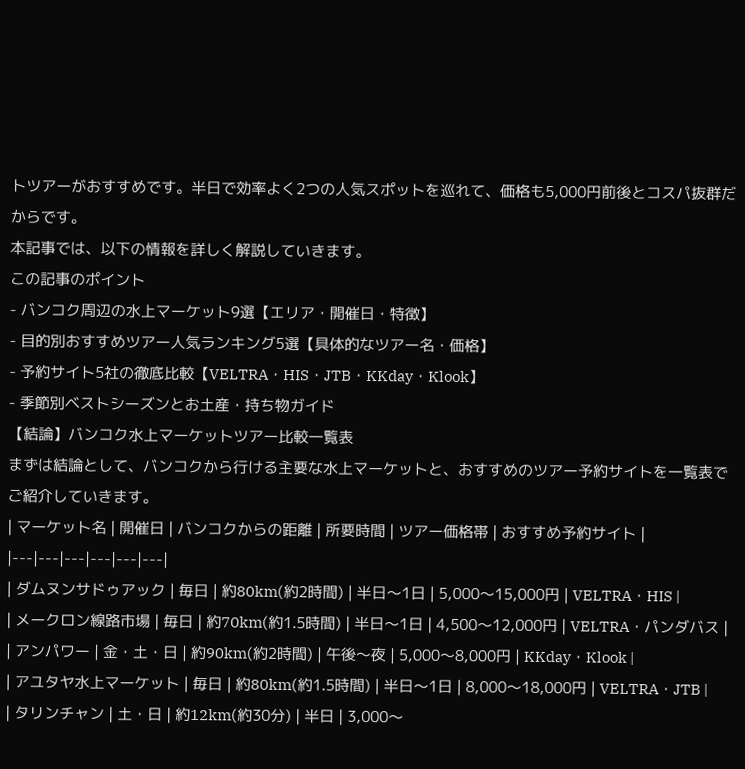トツアーがおすすめです。半日で効率よく2つの人気スポットを巡れて、価格も5,000円前後とコスパ抜群だからです。
本記事では、以下の情報を詳しく解説していきます。
この記事のポイント
- バンコク周辺の水上マーケット9選【エリア・開催日・特徴】
- 目的別おすすめツアー人気ランキング5選【具体的なツアー名・価格】
- 予約サイト5社の徹底比較【VELTRA・HIS・JTB・KKday・Klook】
- 季節別ベストシーズンとお土産・持ち物ガイド
【結論】バンコク水上マーケットツアー比較一覧表
まずは結論として、バンコクから行ける主要な水上マーケットと、おすすめのツアー予約サイトを一覧表でご紹介していきます。
| マーケット名 | 開催日 | バンコクからの距離 | 所要時間 | ツアー価格帯 | おすすめ予約サイト |
|---|---|---|---|---|---|
| ダムヌンサドゥアック | 毎日 | 約80km(約2時間) | 半日〜1日 | 5,000〜15,000円 | VELTRA・HIS |
| メークロン線路市場 | 毎日 | 約70km(約1.5時間) | 半日〜1日 | 4,500〜12,000円 | VELTRA・パンダバス |
| アンパワー | 金・土・日 | 約90km(約2時間) | 午後〜夜 | 5,000〜8,000円 | KKday・Klook |
| アユタヤ水上マーケット | 毎日 | 約80km(約1.5時間) | 半日〜1日 | 8,000〜18,000円 | VELTRA・JTB |
| タリンチャン | 土・日 | 約12km(約30分) | 半日 | 3,000〜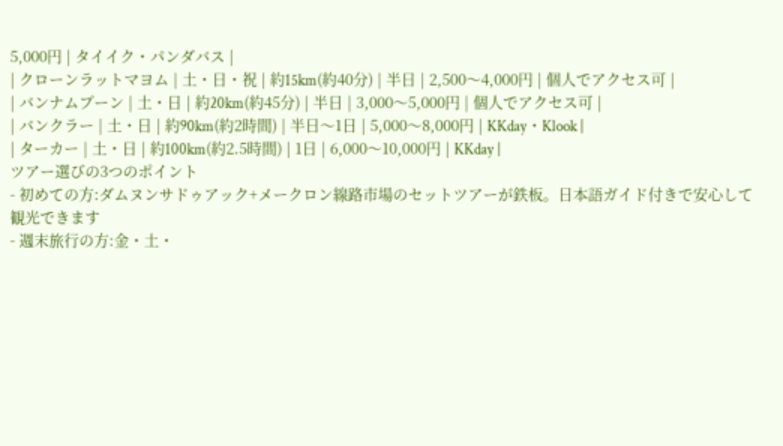5,000円 | タイイク・パンダバス |
| クローンラットマヨム | 土・日・祝 | 約15km(約40分) | 半日 | 2,500〜4,000円 | 個人でアクセス可 |
| バンナムプーン | 土・日 | 約20km(約45分) | 半日 | 3,000〜5,000円 | 個人でアクセス可 |
| バンクラー | 土・日 | 約90km(約2時間) | 半日〜1日 | 5,000〜8,000円 | KKday・Klook |
| ターカー | 土・日 | 約100km(約2.5時間) | 1日 | 6,000〜10,000円 | KKday |
ツアー選びの3つのポイント
- 初めての方:ダムヌンサドゥアック+メークロン線路市場のセットツアーが鉄板。日本語ガイド付きで安心して観光できます
- 週末旅行の方:金・土・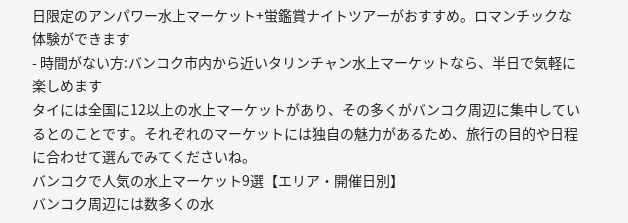日限定のアンパワー水上マーケット+蛍鑑賞ナイトツアーがおすすめ。ロマンチックな体験ができます
- 時間がない方:バンコク市内から近いタリンチャン水上マーケットなら、半日で気軽に楽しめます
タイには全国に12以上の水上マーケットがあり、その多くがバンコク周辺に集中しているとのことです。それぞれのマーケットには独自の魅力があるため、旅行の目的や日程に合わせて選んでみてくださいね。
バンコクで人気の水上マーケット9選【エリア・開催日別】
バンコク周辺には数多くの水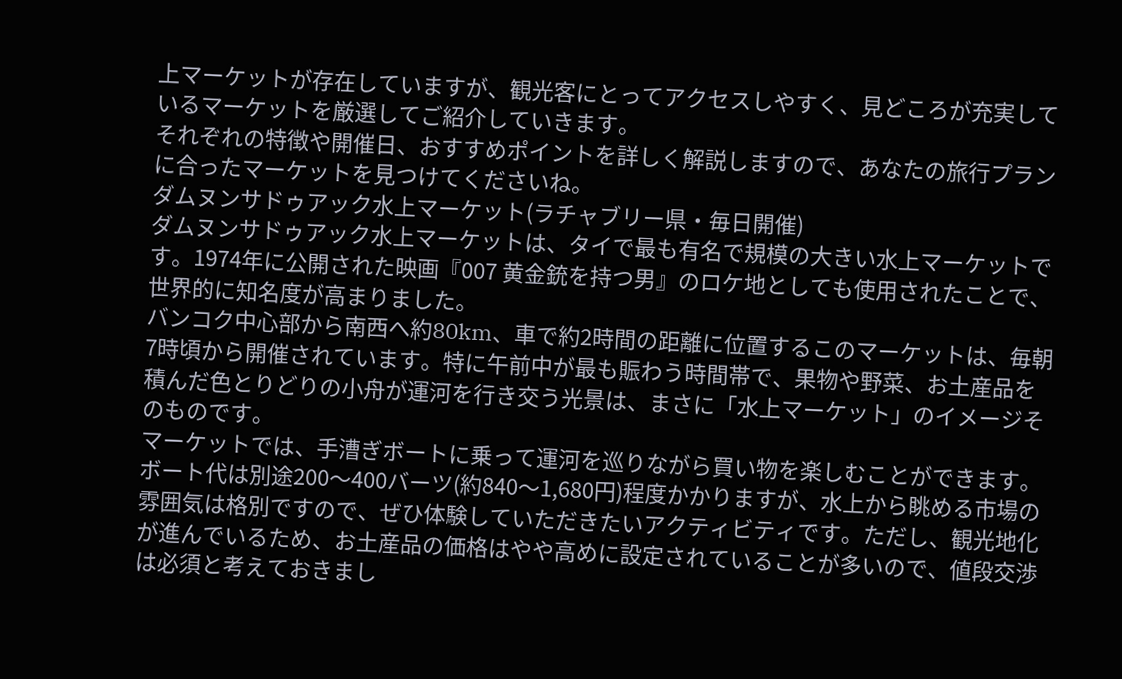上マーケットが存在していますが、観光客にとってアクセスしやすく、見どころが充実しているマーケットを厳選してご紹介していきます。
それぞれの特徴や開催日、おすすめポイントを詳しく解説しますので、あなたの旅行プランに合ったマーケットを見つけてくださいね。
ダムヌンサドゥアック水上マーケット(ラチャブリー県・毎日開催)
ダムヌンサドゥアック水上マーケットは、タイで最も有名で規模の大きい水上マーケットです。1974年に公開された映画『007 黄金銃を持つ男』のロケ地としても使用されたことで、世界的に知名度が高まりました。
バンコク中心部から南西へ約80km、車で約2時間の距離に位置するこのマーケットは、毎朝7時頃から開催されています。特に午前中が最も賑わう時間帯で、果物や野菜、お土産品を積んだ色とりどりの小舟が運河を行き交う光景は、まさに「水上マーケット」のイメージそのものです。
マーケットでは、手漕ぎボートに乗って運河を巡りながら買い物を楽しむことができます。ボート代は別途200〜400バーツ(約840〜1,680円)程度かかりますが、水上から眺める市場の雰囲気は格別ですので、ぜひ体験していただきたいアクティビティです。ただし、観光地化が進んでいるため、お土産品の価格はやや高めに設定されていることが多いので、値段交渉は必須と考えておきまし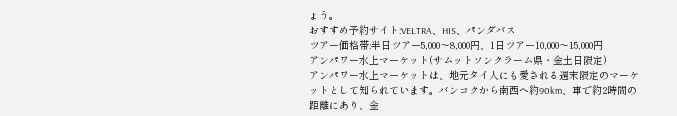ょう。
おすすめ予約サイト:VELTRA、HIS、パンダバス
ツアー価格帯:半日ツアー5,000〜8,000円、1日ツアー10,000〜15,000円
アンパワー水上マーケット(サムットソンクラーム県・金土日限定)
アンパワー水上マーケットは、地元タイ人にも愛される週末限定のマーケットとして知られています。バンコクから南西へ約90km、車で約2時間の距離にあり、金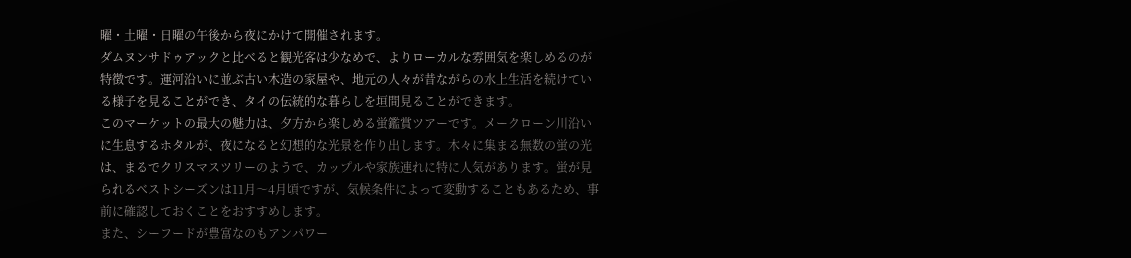曜・土曜・日曜の午後から夜にかけて開催されます。
ダムヌンサドゥアックと比べると観光客は少なめで、よりローカルな雰囲気を楽しめるのが特徴です。運河沿いに並ぶ古い木造の家屋や、地元の人々が昔ながらの水上生活を続けている様子を見ることができ、タイの伝統的な暮らしを垣間見ることができます。
このマーケットの最大の魅力は、夕方から楽しめる蛍鑑賞ツアーです。メークローン川沿いに生息するホタルが、夜になると幻想的な光景を作り出します。木々に集まる無数の蛍の光は、まるでクリスマスツリーのようで、カップルや家族連れに特に人気があります。蛍が見られるベストシーズンは11月〜4月頃ですが、気候条件によって変動することもあるため、事前に確認しておくことをおすすめします。
また、シーフードが豊富なのもアンパワー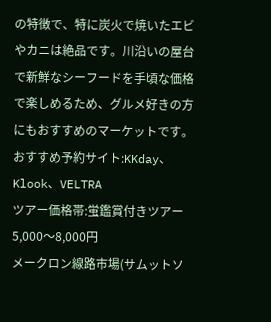の特徴で、特に炭火で焼いたエビやカニは絶品です。川沿いの屋台で新鮮なシーフードを手頃な価格で楽しめるため、グルメ好きの方にもおすすめのマーケットです。
おすすめ予約サイト:KKday、Klook、VELTRA
ツアー価格帯:蛍鑑賞付きツアー5,000〜8,000円
メークロン線路市場(サムットソ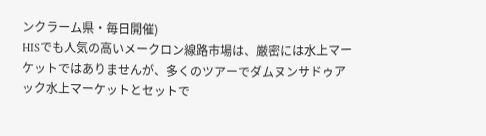ンクラーム県・毎日開催)
HISでも人気の高いメークロン線路市場は、厳密には水上マーケットではありませんが、多くのツアーでダムヌンサドゥアック水上マーケットとセットで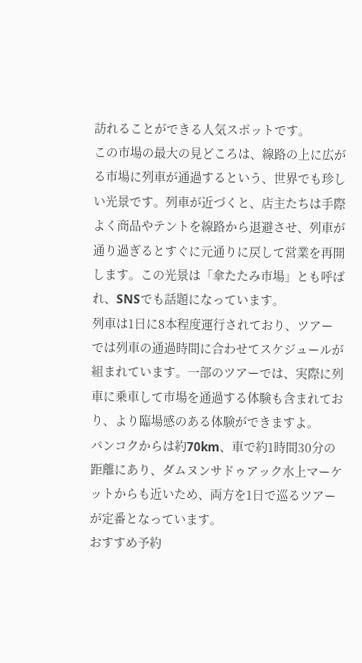訪れることができる人気スポットです。
この市場の最大の見どころは、線路の上に広がる市場に列車が通過するという、世界でも珍しい光景です。列車が近づくと、店主たちは手際よく商品やテントを線路から退避させ、列車が通り過ぎるとすぐに元通りに戻して営業を再開します。この光景は「傘たたみ市場」とも呼ばれ、SNSでも話題になっています。
列車は1日に8本程度運行されており、ツアーでは列車の通過時間に合わせてスケジュールが組まれています。一部のツアーでは、実際に列車に乗車して市場を通過する体験も含まれており、より臨場感のある体験ができますよ。
バンコクからは約70km、車で約1時間30分の距離にあり、ダムヌンサドゥアック水上マーケットからも近いため、両方を1日で巡るツアーが定番となっています。
おすすめ予約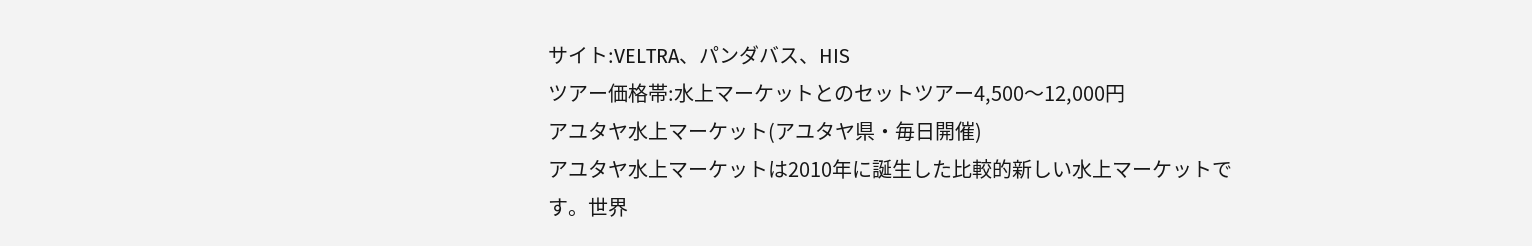サイト:VELTRA、パンダバス、HIS
ツアー価格帯:水上マーケットとのセットツアー4,500〜12,000円
アユタヤ水上マーケット(アユタヤ県・毎日開催)
アユタヤ水上マーケットは2010年に誕生した比較的新しい水上マーケットです。世界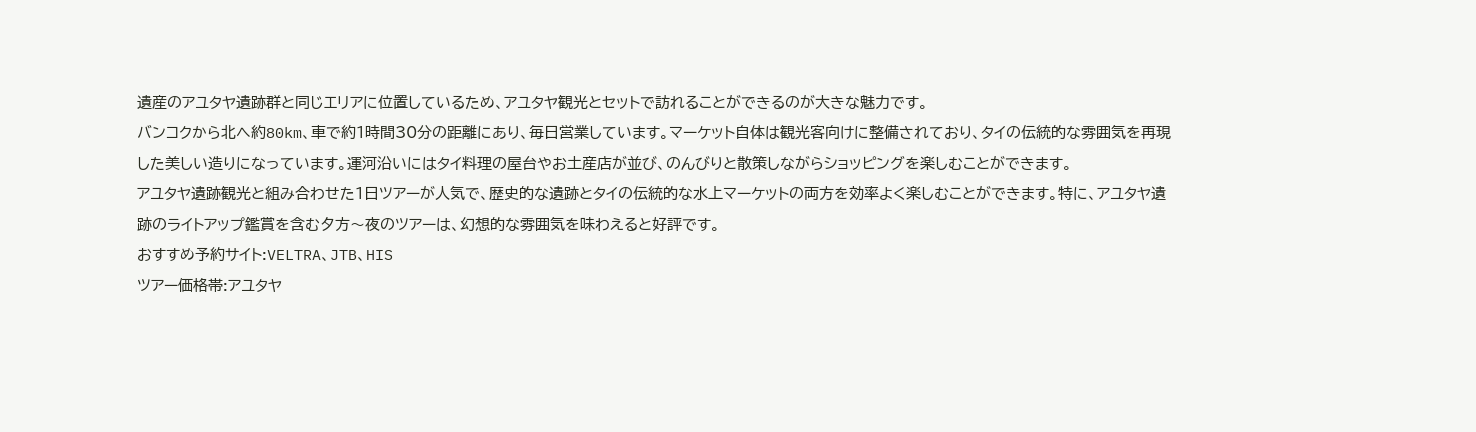遺産のアユタヤ遺跡群と同じエリアに位置しているため、アユタヤ観光とセットで訪れることができるのが大きな魅力です。
バンコクから北へ約80km、車で約1時間30分の距離にあり、毎日営業しています。マーケット自体は観光客向けに整備されており、タイの伝統的な雰囲気を再現した美しい造りになっています。運河沿いにはタイ料理の屋台やお土産店が並び、のんびりと散策しながらショッピングを楽しむことができます。
アユタヤ遺跡観光と組み合わせた1日ツアーが人気で、歴史的な遺跡とタイの伝統的な水上マーケットの両方を効率よく楽しむことができます。特に、アユタヤ遺跡のライトアップ鑑賞を含む夕方〜夜のツアーは、幻想的な雰囲気を味わえると好評です。
おすすめ予約サイト:VELTRA、JTB、HIS
ツアー価格帯:アユタヤ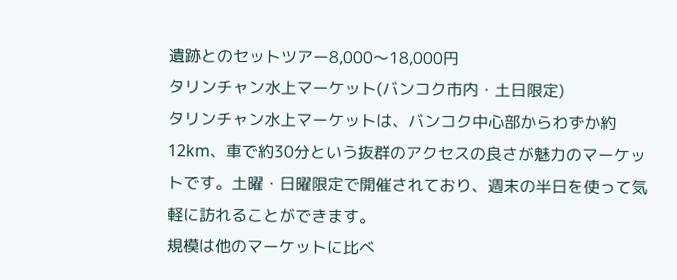遺跡とのセットツアー8,000〜18,000円
タリンチャン水上マーケット(バンコク市内・土日限定)
タリンチャン水上マーケットは、バンコク中心部からわずか約12km、車で約30分という抜群のアクセスの良さが魅力のマーケットです。土曜・日曜限定で開催されており、週末の半日を使って気軽に訪れることができます。
規模は他のマーケットに比べ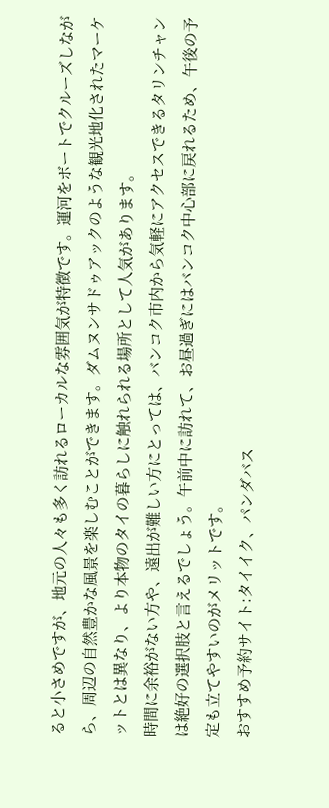ると小さめですが、地元の人々も多く訪れるローカルな雰囲気が特徴です。運河をボートでクルーズしながら、周辺の自然豊かな風景を楽しむことができます。ダムヌンサドゥアックのような観光地化されたマーケットとは異なり、より本物のタイの暮らしに触れられる場所として人気があります。
時間に余裕がない方や、遠出が難しい方にとっては、バンコク市内から気軽にアクセスできるタリンチャンは絶好の選択肢と言えるでしょう。午前中に訪れて、お昼過ぎにはバンコク中心部に戻れるため、午後の予定も立てやすいのがメリットです。
おすすめ予約サイト:タイイク、パンダバス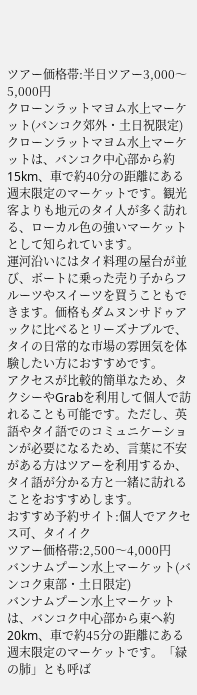ツアー価格帯:半日ツアー3,000〜5,000円
クローンラットマヨム水上マーケット(バンコク郊外・土日祝限定)
クローンラットマヨム水上マーケットは、バンコク中心部から約15km、車で約40分の距離にある週末限定のマーケットです。観光客よりも地元のタイ人が多く訪れる、ローカル色の強いマーケットとして知られています。
運河沿いにはタイ料理の屋台が並び、ボートに乗った売り子からフルーツやスイーツを買うこともできます。価格もダムヌンサドゥアックに比べるとリーズナブルで、タイの日常的な市場の雰囲気を体験したい方におすすめです。
アクセスが比較的簡単なため、タクシーやGrabを利用して個人で訪れることも可能です。ただし、英語やタイ語でのコミュニケーションが必要になるため、言葉に不安がある方はツアーを利用するか、タイ語が分かる方と一緒に訪れることをおすすめします。
おすすめ予約サイト:個人でアクセス可、タイイク
ツアー価格帯:2,500〜4,000円
バンナムプーン水上マーケット(バンコク東部・土日限定)
バンナムプーン水上マーケットは、バンコク中心部から東へ約20km、車で約45分の距離にある週末限定のマーケットです。「緑の肺」とも呼ば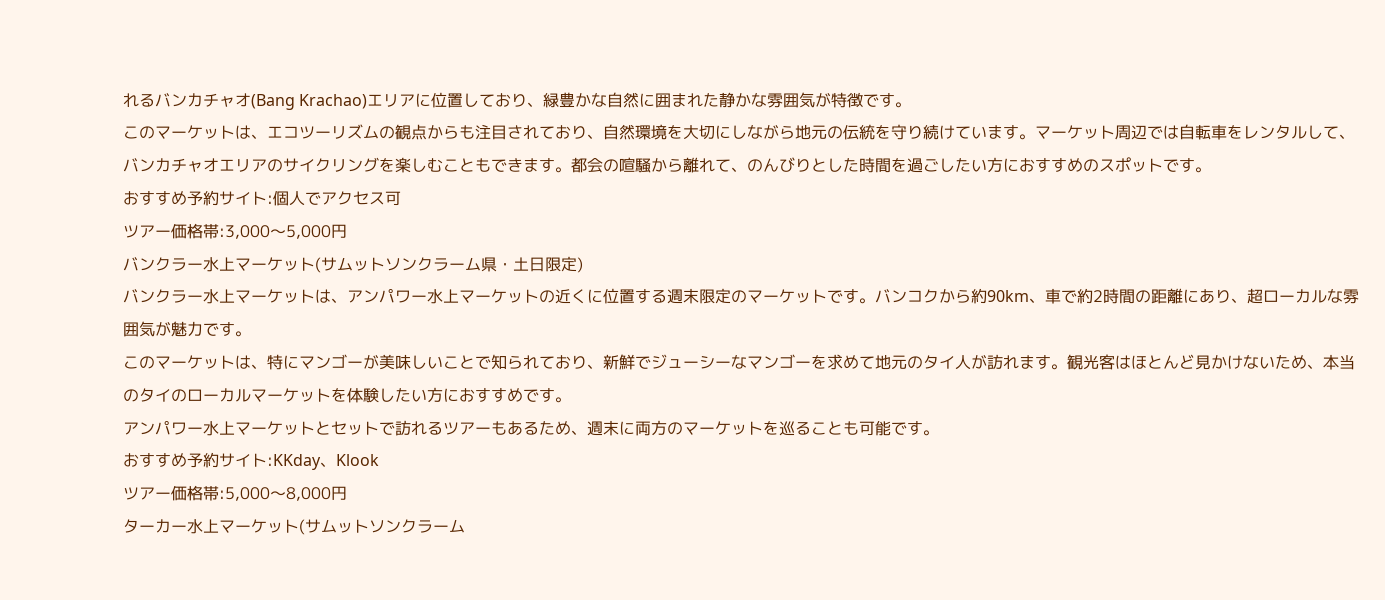れるバンカチャオ(Bang Krachao)エリアに位置しており、緑豊かな自然に囲まれた静かな雰囲気が特徴です。
このマーケットは、エコツーリズムの観点からも注目されており、自然環境を大切にしながら地元の伝統を守り続けています。マーケット周辺では自転車をレンタルして、バンカチャオエリアのサイクリングを楽しむこともできます。都会の喧騒から離れて、のんびりとした時間を過ごしたい方におすすめのスポットです。
おすすめ予約サイト:個人でアクセス可
ツアー価格帯:3,000〜5,000円
バンクラー水上マーケット(サムットソンクラーム県・土日限定)
バンクラー水上マーケットは、アンパワー水上マーケットの近くに位置する週末限定のマーケットです。バンコクから約90km、車で約2時間の距離にあり、超ローカルな雰囲気が魅力です。
このマーケットは、特にマンゴーが美味しいことで知られており、新鮮でジューシーなマンゴーを求めて地元のタイ人が訪れます。観光客はほとんど見かけないため、本当のタイのローカルマーケットを体験したい方におすすめです。
アンパワー水上マーケットとセットで訪れるツアーもあるため、週末に両方のマーケットを巡ることも可能です。
おすすめ予約サイト:KKday、Klook
ツアー価格帯:5,000〜8,000円
ターカー水上マーケット(サムットソンクラーム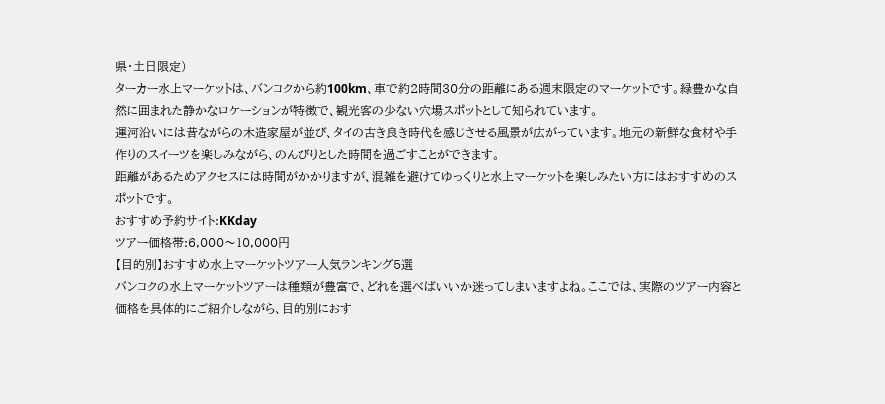県・土日限定)
ターカー水上マーケットは、バンコクから約100km、車で約2時間30分の距離にある週末限定のマーケットです。緑豊かな自然に囲まれた静かなロケーションが特徴で、観光客の少ない穴場スポットとして知られています。
運河沿いには昔ながらの木造家屋が並び、タイの古き良き時代を感じさせる風景が広がっています。地元の新鮮な食材や手作りのスイーツを楽しみながら、のんびりとした時間を過ごすことができます。
距離があるためアクセスには時間がかかりますが、混雑を避けてゆっくりと水上マーケットを楽しみたい方にはおすすめのスポットです。
おすすめ予約サイト:KKday
ツアー価格帯:6,000〜10,000円
【目的別】おすすめ水上マーケットツアー人気ランキング5選
バンコクの水上マーケットツアーは種類が豊富で、どれを選べばいいか迷ってしまいますよね。ここでは、実際のツアー内容と価格を具体的にご紹介しながら、目的別におす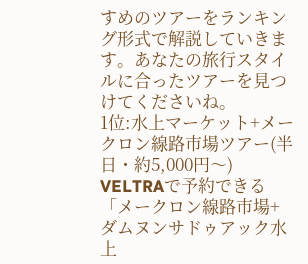すめのツアーをランキング形式で解説していきます。あなたの旅行スタイルに合ったツアーを見つけてくださいね。
1位:水上マーケット+メークロン線路市場ツアー(半日・約5,000円〜)
VELTRAで予約できる「メークロン線路市場+ダムヌンサドゥアック水上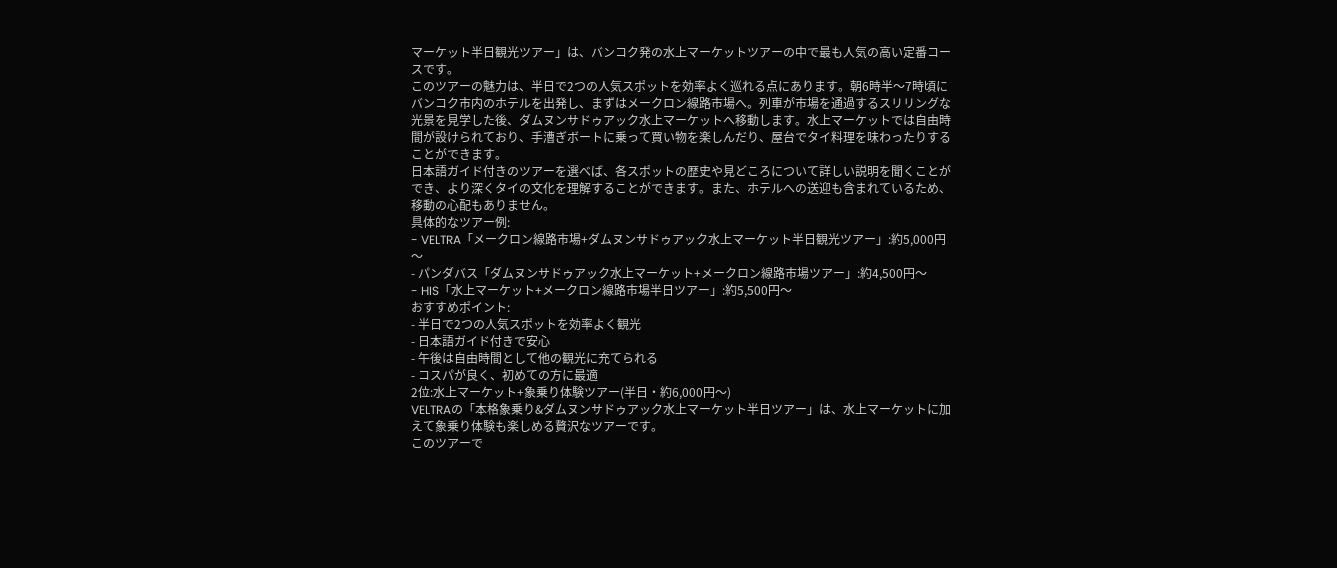マーケット半日観光ツアー」は、バンコク発の水上マーケットツアーの中で最も人気の高い定番コースです。
このツアーの魅力は、半日で2つの人気スポットを効率よく巡れる点にあります。朝6時半〜7時頃にバンコク市内のホテルを出発し、まずはメークロン線路市場へ。列車が市場を通過するスリリングな光景を見学した後、ダムヌンサドゥアック水上マーケットへ移動します。水上マーケットでは自由時間が設けられており、手漕ぎボートに乗って買い物を楽しんだり、屋台でタイ料理を味わったりすることができます。
日本語ガイド付きのツアーを選べば、各スポットの歴史や見どころについて詳しい説明を聞くことができ、より深くタイの文化を理解することができます。また、ホテルへの送迎も含まれているため、移動の心配もありません。
具体的なツアー例:
- VELTRA「メークロン線路市場+ダムヌンサドゥアック水上マーケット半日観光ツアー」:約5,000円〜
- パンダバス「ダムヌンサドゥアック水上マーケット+メークロン線路市場ツアー」:約4,500円〜
- HIS「水上マーケット+メークロン線路市場半日ツアー」:約5,500円〜
おすすめポイント:
- 半日で2つの人気スポットを効率よく観光
- 日本語ガイド付きで安心
- 午後は自由時間として他の観光に充てられる
- コスパが良く、初めての方に最適
2位:水上マーケット+象乗り体験ツアー(半日・約6,000円〜)
VELTRAの「本格象乗り&ダムヌンサドゥアック水上マーケット半日ツアー」は、水上マーケットに加えて象乗り体験も楽しめる贅沢なツアーです。
このツアーで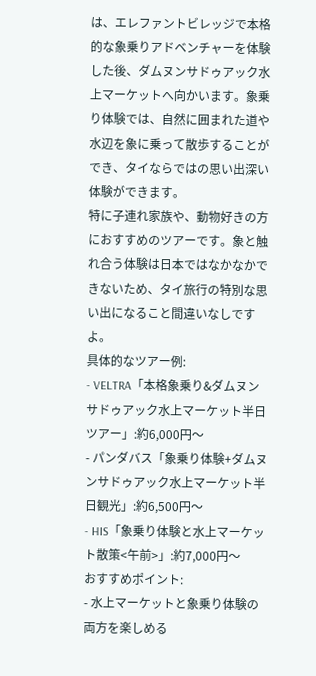は、エレファントビレッジで本格的な象乗りアドベンチャーを体験した後、ダムヌンサドゥアック水上マーケットへ向かいます。象乗り体験では、自然に囲まれた道や水辺を象に乗って散歩することができ、タイならではの思い出深い体験ができます。
特に子連れ家族や、動物好きの方におすすめのツアーです。象と触れ合う体験は日本ではなかなかできないため、タイ旅行の特別な思い出になること間違いなしですよ。
具体的なツアー例:
- VELTRA「本格象乗り&ダムヌンサドゥアック水上マーケット半日ツアー」:約6,000円〜
- パンダバス「象乗り体験+ダムヌンサドゥアック水上マーケット半日観光」:約6,500円〜
- HIS「象乗り体験と水上マーケット散策<午前>」:約7,000円〜
おすすめポイント:
- 水上マーケットと象乗り体験の両方を楽しめる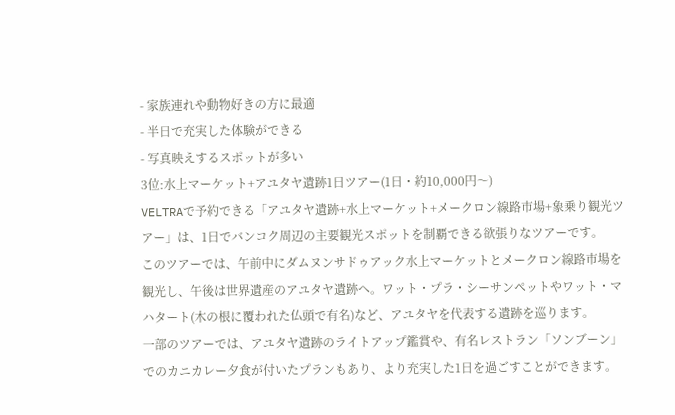- 家族連れや動物好きの方に最適
- 半日で充実した体験ができる
- 写真映えするスポットが多い
3位:水上マーケット+アユタヤ遺跡1日ツアー(1日・約10,000円〜)
VELTRAで予約できる「アユタヤ遺跡+水上マーケット+メークロン線路市場+象乗り観光ツアー」は、1日でバンコク周辺の主要観光スポットを制覇できる欲張りなツアーです。
このツアーでは、午前中にダムヌンサドゥアック水上マーケットとメークロン線路市場を観光し、午後は世界遺産のアユタヤ遺跡へ。ワット・プラ・シーサンペットやワット・マハタート(木の根に覆われた仏頭で有名)など、アユタヤを代表する遺跡を巡ります。
一部のツアーでは、アユタヤ遺跡のライトアップ鑑賞や、有名レストラン「ソンブーン」でのカニカレー夕食が付いたプランもあり、より充実した1日を過ごすことができます。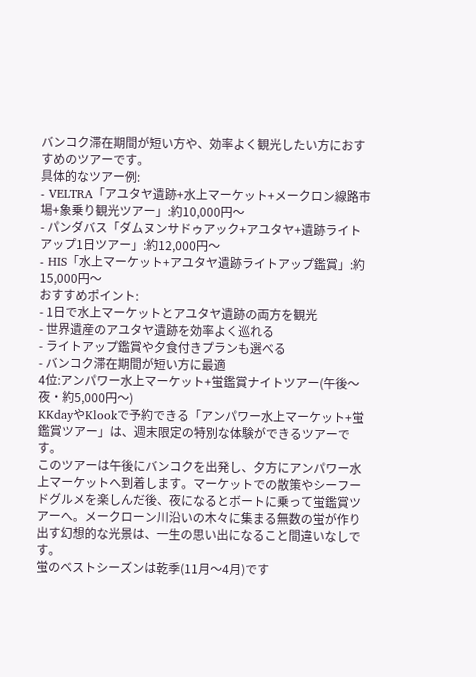バンコク滞在期間が短い方や、効率よく観光したい方におすすめのツアーです。
具体的なツアー例:
- VELTRA「アユタヤ遺跡+水上マーケット+メークロン線路市場+象乗り観光ツアー」:約10,000円〜
- パンダバス「ダムヌンサドゥアック+アユタヤ+遺跡ライトアップ1日ツアー」:約12,000円〜
- HIS「水上マーケット+アユタヤ遺跡ライトアップ鑑賞」:約15,000円〜
おすすめポイント:
- 1日で水上マーケットとアユタヤ遺跡の両方を観光
- 世界遺産のアユタヤ遺跡を効率よく巡れる
- ライトアップ鑑賞や夕食付きプランも選べる
- バンコク滞在期間が短い方に最適
4位:アンパワー水上マーケット+蛍鑑賞ナイトツアー(午後〜夜・約5,000円〜)
KKdayやKlookで予約できる「アンパワー水上マーケット+蛍鑑賞ツアー」は、週末限定の特別な体験ができるツアーです。
このツアーは午後にバンコクを出発し、夕方にアンパワー水上マーケットへ到着します。マーケットでの散策やシーフードグルメを楽しんだ後、夜になるとボートに乗って蛍鑑賞ツアーへ。メークローン川沿いの木々に集まる無数の蛍が作り出す幻想的な光景は、一生の思い出になること間違いなしです。
蛍のベストシーズンは乾季(11月〜4月)です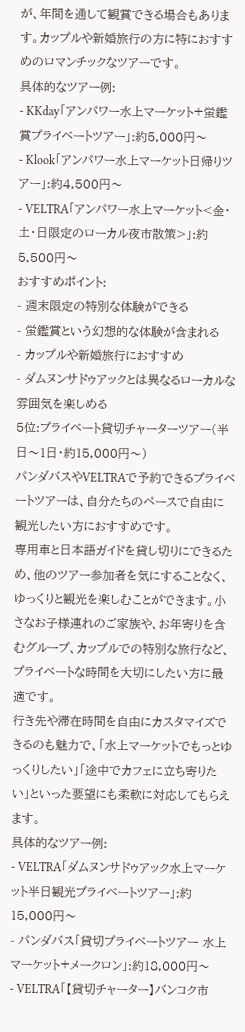が、年間を通して観賞できる場合もあります。カップルや新婚旅行の方に特におすすめのロマンチックなツアーです。
具体的なツアー例:
- KKday「アンパワー水上マーケット+蛍鑑賞プライベートツアー」:約5,000円〜
- Klook「アンパワー水上マーケット日帰りツアー」:約4,500円〜
- VELTRA「アンパワー水上マーケット<金・土・日限定のローカル夜市散策>」:約5,500円〜
おすすめポイント:
- 週末限定の特別な体験ができる
- 蛍鑑賞という幻想的な体験が含まれる
- カップルや新婚旅行におすすめ
- ダムヌンサドゥアックとは異なるローカルな雰囲気を楽しめる
5位:プライベート貸切チャーターツアー(半日〜1日・約15,000円〜)
パンダバスやVELTRAで予約できるプライベートツアーは、自分たちのペースで自由に観光したい方におすすめです。
専用車と日本語ガイドを貸し切りにできるため、他のツアー参加者を気にすることなく、ゆっくりと観光を楽しむことができます。小さなお子様連れのご家族や、お年寄りを含むグループ、カップルでの特別な旅行など、プライベートな時間を大切にしたい方に最適です。
行き先や滞在時間を自由にカスタマイズできるのも魅力で、「水上マーケットでもっとゆっくりしたい」「途中でカフェに立ち寄りたい」といった要望にも柔軟に対応してもらえます。
具体的なツアー例:
- VELTRA「ダムヌンサドゥアック水上マーケット半日観光プライベートツアー」:約15,000円〜
- パンダバス「貸切プライベートツアー 水上マーケット+メークロン」:約18,000円〜
- VELTRA「【貸切チャーター】バンコク市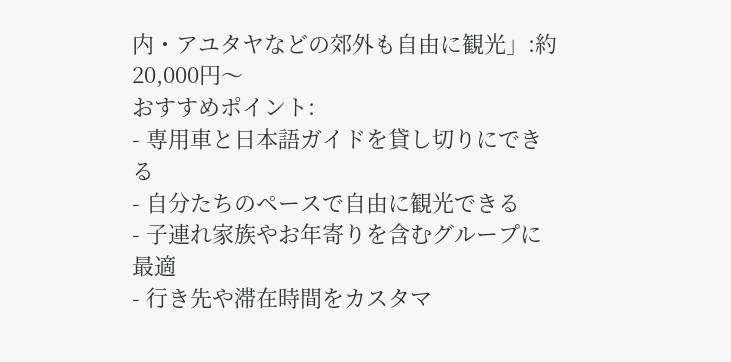内・アユタヤなどの郊外も自由に観光」:約20,000円〜
おすすめポイント:
- 専用車と日本語ガイドを貸し切りにできる
- 自分たちのペースで自由に観光できる
- 子連れ家族やお年寄りを含むグループに最適
- 行き先や滞在時間をカスタマ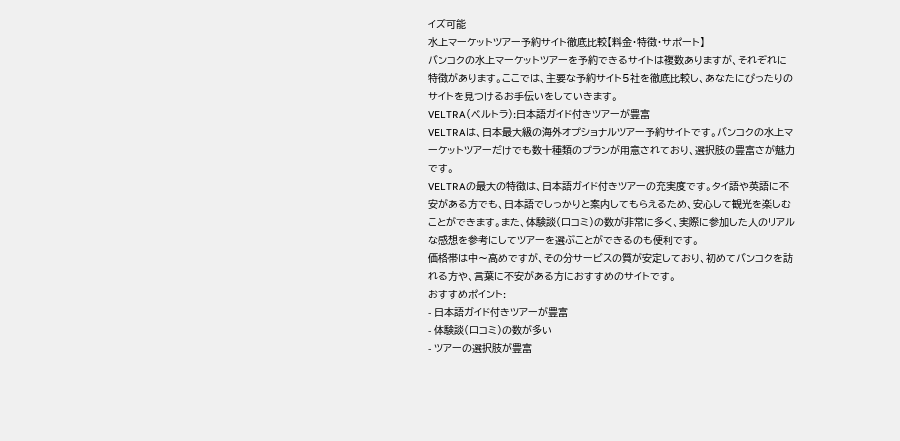イズ可能
水上マーケットツアー予約サイト徹底比較【料金・特徴・サポート】
バンコクの水上マーケットツアーを予約できるサイトは複数ありますが、それぞれに特徴があります。ここでは、主要な予約サイト5社を徹底比較し、あなたにぴったりのサイトを見つけるお手伝いをしていきます。
VELTRA(ベルトラ):日本語ガイド付きツアーが豊富
VELTRAは、日本最大級の海外オプショナルツアー予約サイトです。バンコクの水上マーケットツアーだけでも数十種類のプランが用意されており、選択肢の豊富さが魅力です。
VELTRAの最大の特徴は、日本語ガイド付きツアーの充実度です。タイ語や英語に不安がある方でも、日本語でしっかりと案内してもらえるため、安心して観光を楽しむことができます。また、体験談(口コミ)の数が非常に多く、実際に参加した人のリアルな感想を参考にしてツアーを選ぶことができるのも便利です。
価格帯は中〜高めですが、その分サービスの質が安定しており、初めてバンコクを訪れる方や、言葉に不安がある方におすすめのサイトです。
おすすめポイント:
- 日本語ガイド付きツアーが豊富
- 体験談(口コミ)の数が多い
- ツアーの選択肢が豊富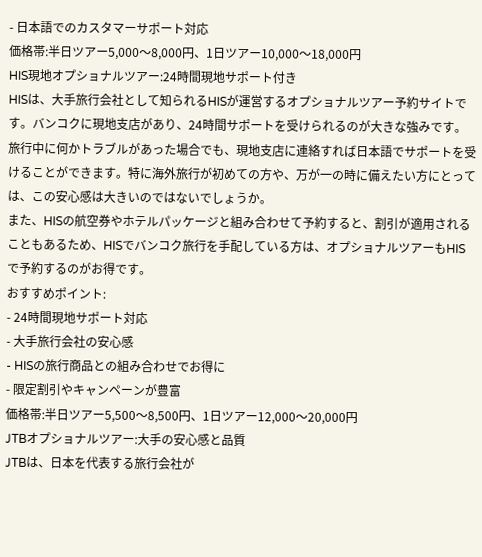- 日本語でのカスタマーサポート対応
価格帯:半日ツアー5,000〜8,000円、1日ツアー10,000〜18,000円
HIS現地オプショナルツアー:24時間現地サポート付き
HISは、大手旅行会社として知られるHISが運営するオプショナルツアー予約サイトです。バンコクに現地支店があり、24時間サポートを受けられるのが大きな強みです。
旅行中に何かトラブルがあった場合でも、現地支店に連絡すれば日本語でサポートを受けることができます。特に海外旅行が初めての方や、万が一の時に備えたい方にとっては、この安心感は大きいのではないでしょうか。
また、HISの航空券やホテルパッケージと組み合わせて予約すると、割引が適用されることもあるため、HISでバンコク旅行を手配している方は、オプショナルツアーもHISで予約するのがお得です。
おすすめポイント:
- 24時間現地サポート対応
- 大手旅行会社の安心感
- HISの旅行商品との組み合わせでお得に
- 限定割引やキャンペーンが豊富
価格帯:半日ツアー5,500〜8,500円、1日ツアー12,000〜20,000円
JTBオプショナルツアー:大手の安心感と品質
JTBは、日本を代表する旅行会社が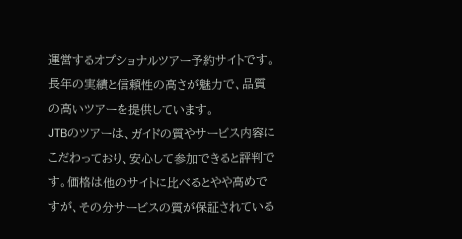運営するオプショナルツアー予約サイトです。長年の実績と信頼性の高さが魅力で、品質の高いツアーを提供しています。
JTBのツアーは、ガイドの質やサービス内容にこだわっており、安心して参加できると評判です。価格は他のサイトに比べるとやや高めですが、その分サービスの質が保証されている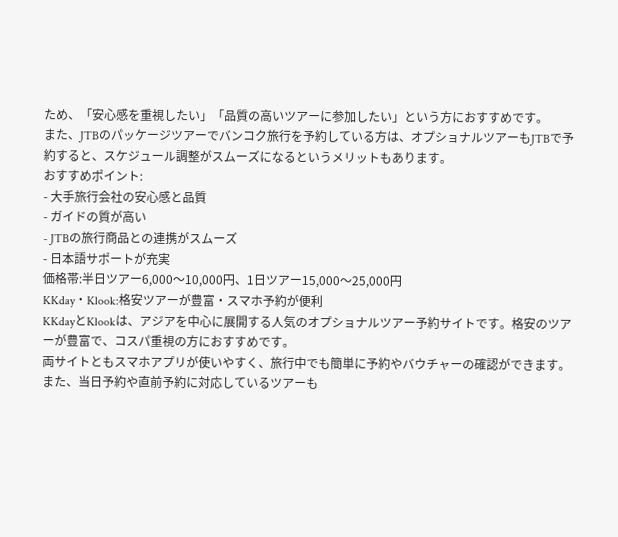ため、「安心感を重視したい」「品質の高いツアーに参加したい」という方におすすめです。
また、JTBのパッケージツアーでバンコク旅行を予約している方は、オプショナルツアーもJTBで予約すると、スケジュール調整がスムーズになるというメリットもあります。
おすすめポイント:
- 大手旅行会社の安心感と品質
- ガイドの質が高い
- JTBの旅行商品との連携がスムーズ
- 日本語サポートが充実
価格帯:半日ツアー6,000〜10,000円、1日ツアー15,000〜25,000円
KKday・Klook:格安ツアーが豊富・スマホ予約が便利
KKdayとKlookは、アジアを中心に展開する人気のオプショナルツアー予約サイトです。格安のツアーが豊富で、コスパ重視の方におすすめです。
両サイトともスマホアプリが使いやすく、旅行中でも簡単に予約やバウチャーの確認ができます。また、当日予約や直前予約に対応しているツアーも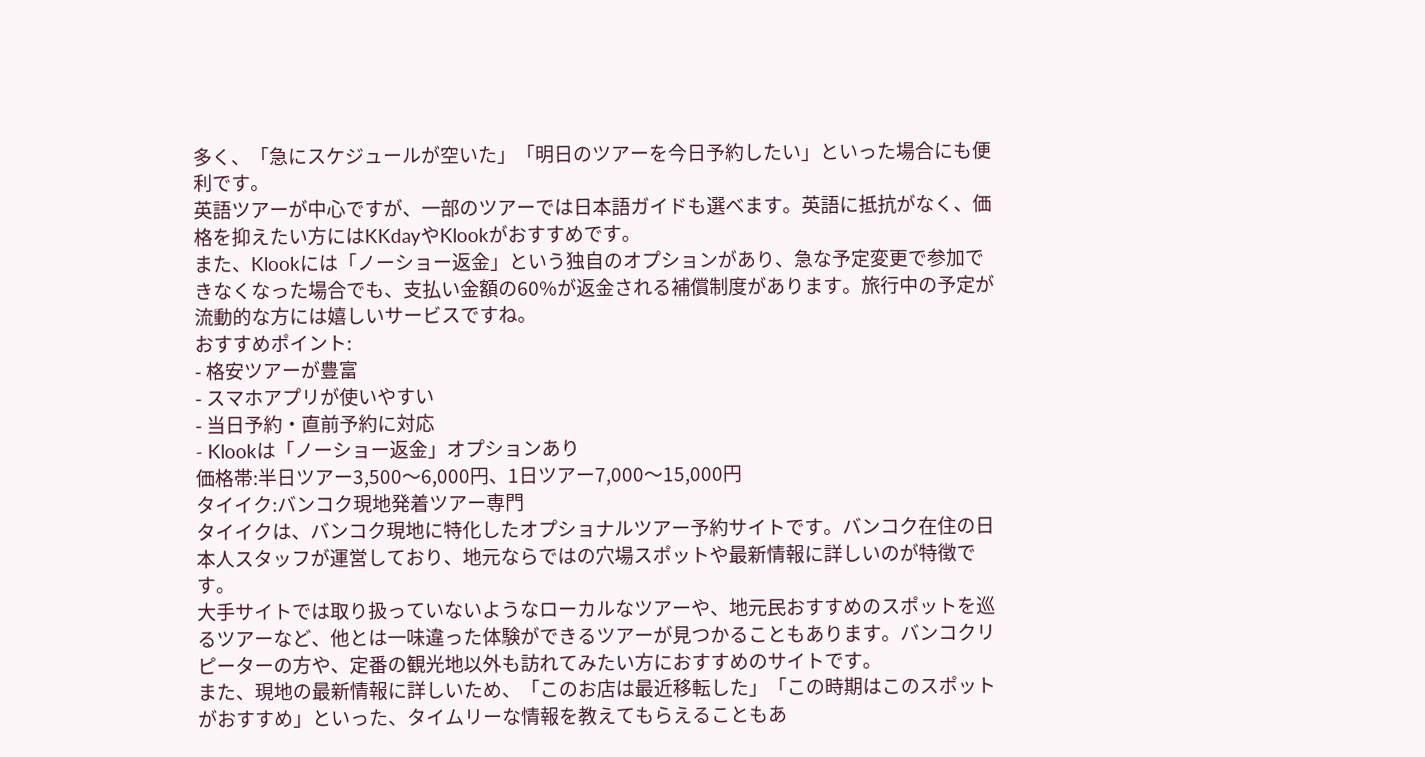多く、「急にスケジュールが空いた」「明日のツアーを今日予約したい」といった場合にも便利です。
英語ツアーが中心ですが、一部のツアーでは日本語ガイドも選べます。英語に抵抗がなく、価格を抑えたい方にはKKdayやKlookがおすすめです。
また、Klookには「ノーショー返金」という独自のオプションがあり、急な予定変更で参加できなくなった場合でも、支払い金額の60%が返金される補償制度があります。旅行中の予定が流動的な方には嬉しいサービスですね。
おすすめポイント:
- 格安ツアーが豊富
- スマホアプリが使いやすい
- 当日予約・直前予約に対応
- Klookは「ノーショー返金」オプションあり
価格帯:半日ツアー3,500〜6,000円、1日ツアー7,000〜15,000円
タイイク:バンコク現地発着ツアー専門
タイイクは、バンコク現地に特化したオプショナルツアー予約サイトです。バンコク在住の日本人スタッフが運営しており、地元ならではの穴場スポットや最新情報に詳しいのが特徴です。
大手サイトでは取り扱っていないようなローカルなツアーや、地元民おすすめのスポットを巡るツアーなど、他とは一味違った体験ができるツアーが見つかることもあります。バンコクリピーターの方や、定番の観光地以外も訪れてみたい方におすすめのサイトです。
また、現地の最新情報に詳しいため、「このお店は最近移転した」「この時期はこのスポットがおすすめ」といった、タイムリーな情報を教えてもらえることもあ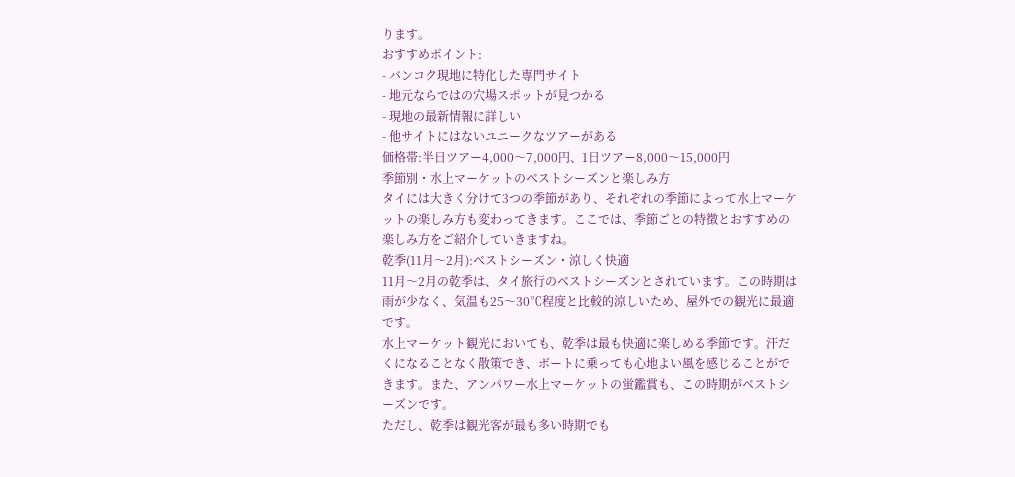ります。
おすすめポイント:
- バンコク現地に特化した専門サイト
- 地元ならではの穴場スポットが見つかる
- 現地の最新情報に詳しい
- 他サイトにはないユニークなツアーがある
価格帯:半日ツアー4,000〜7,000円、1日ツアー8,000〜15,000円
季節別・水上マーケットのベストシーズンと楽しみ方
タイには大きく分けて3つの季節があり、それぞれの季節によって水上マーケットの楽しみ方も変わってきます。ここでは、季節ごとの特徴とおすすめの楽しみ方をご紹介していきますね。
乾季(11月〜2月):ベストシーズン・涼しく快適
11月〜2月の乾季は、タイ旅行のベストシーズンとされています。この時期は雨が少なく、気温も25〜30℃程度と比較的涼しいため、屋外での観光に最適です。
水上マーケット観光においても、乾季は最も快適に楽しめる季節です。汗だくになることなく散策でき、ボートに乗っても心地よい風を感じることができます。また、アンパワー水上マーケットの蛍鑑賞も、この時期がベストシーズンです。
ただし、乾季は観光客が最も多い時期でも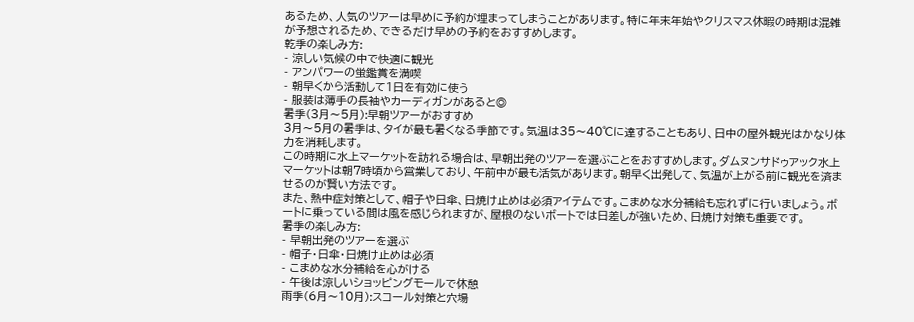あるため、人気のツアーは早めに予約が埋まってしまうことがあります。特に年末年始やクリスマス休暇の時期は混雑が予想されるため、できるだけ早めの予約をおすすめします。
乾季の楽しみ方:
- 涼しい気候の中で快適に観光
- アンパワーの蛍鑑賞を満喫
- 朝早くから活動して1日を有効に使う
- 服装は薄手の長袖やカーディガンがあると◎
暑季(3月〜5月):早朝ツアーがおすすめ
3月〜5月の暑季は、タイが最も暑くなる季節です。気温は35〜40℃に達することもあり、日中の屋外観光はかなり体力を消耗します。
この時期に水上マーケットを訪れる場合は、早朝出発のツアーを選ぶことをおすすめします。ダムヌンサドゥアック水上マーケットは朝7時頃から営業しており、午前中が最も活気があります。朝早く出発して、気温が上がる前に観光を済ませるのが賢い方法です。
また、熱中症対策として、帽子や日傘、日焼け止めは必須アイテムです。こまめな水分補給も忘れずに行いましょう。ボートに乗っている間は風を感じられますが、屋根のないボートでは日差しが強いため、日焼け対策も重要です。
暑季の楽しみ方:
- 早朝出発のツアーを選ぶ
- 帽子・日傘・日焼け止めは必須
- こまめな水分補給を心がける
- 午後は涼しいショッピングモールで休憩
雨季(6月〜10月):スコール対策と穴場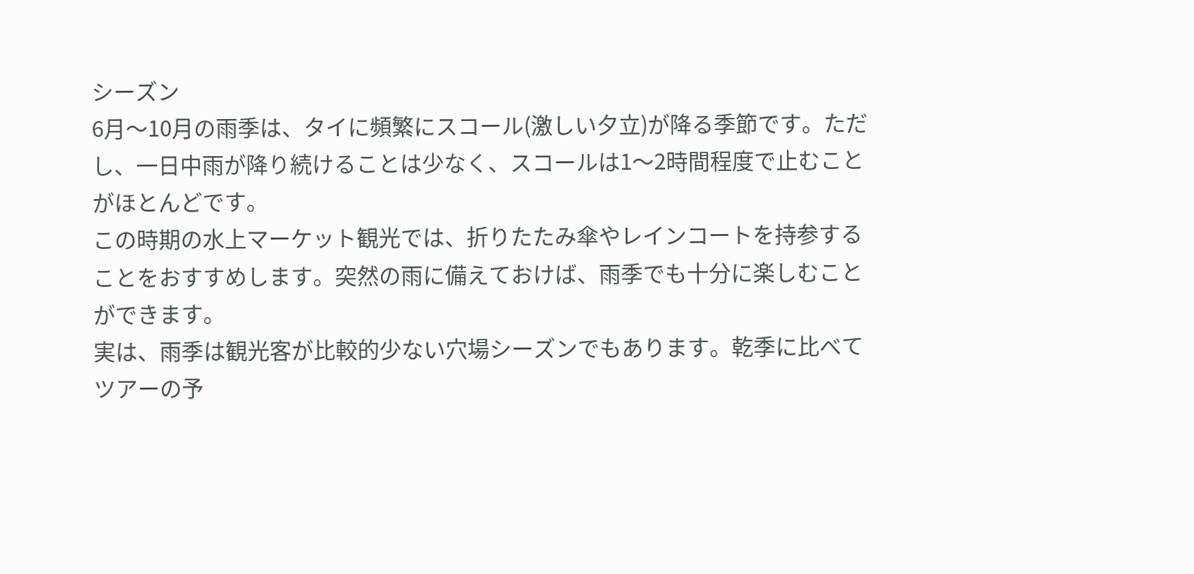シーズン
6月〜10月の雨季は、タイに頻繁にスコール(激しい夕立)が降る季節です。ただし、一日中雨が降り続けることは少なく、スコールは1〜2時間程度で止むことがほとんどです。
この時期の水上マーケット観光では、折りたたみ傘やレインコートを持参することをおすすめします。突然の雨に備えておけば、雨季でも十分に楽しむことができます。
実は、雨季は観光客が比較的少ない穴場シーズンでもあります。乾季に比べてツアーの予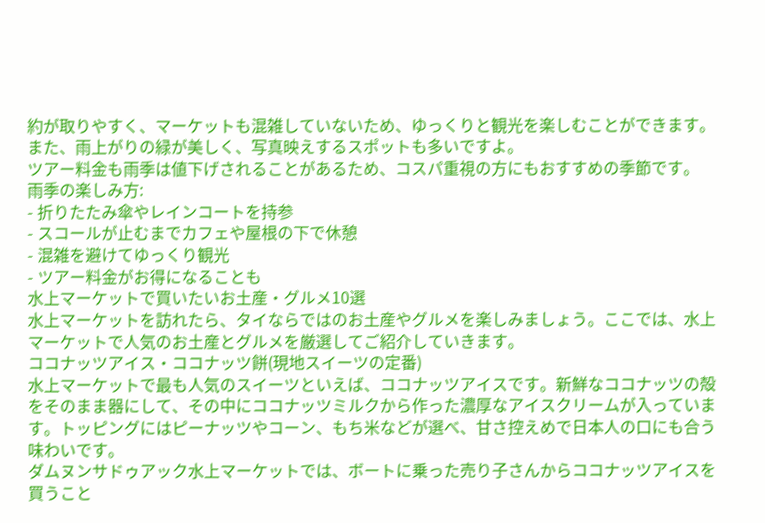約が取りやすく、マーケットも混雑していないため、ゆっくりと観光を楽しむことができます。また、雨上がりの緑が美しく、写真映えするスポットも多いですよ。
ツアー料金も雨季は値下げされることがあるため、コスパ重視の方にもおすすめの季節です。
雨季の楽しみ方:
- 折りたたみ傘やレインコートを持参
- スコールが止むまでカフェや屋根の下で休憩
- 混雑を避けてゆっくり観光
- ツアー料金がお得になることも
水上マーケットで買いたいお土産・グルメ10選
水上マーケットを訪れたら、タイならではのお土産やグルメを楽しみましょう。ここでは、水上マーケットで人気のお土産とグルメを厳選してご紹介していきます。
ココナッツアイス・ココナッツ餅(現地スイーツの定番)
水上マーケットで最も人気のスイーツといえば、ココナッツアイスです。新鮮なココナッツの殻をそのまま器にして、その中にココナッツミルクから作った濃厚なアイスクリームが入っています。トッピングにはピーナッツやコーン、もち米などが選べ、甘さ控えめで日本人の口にも合う味わいです。
ダムヌンサドゥアック水上マーケットでは、ボートに乗った売り子さんからココナッツアイスを買うこと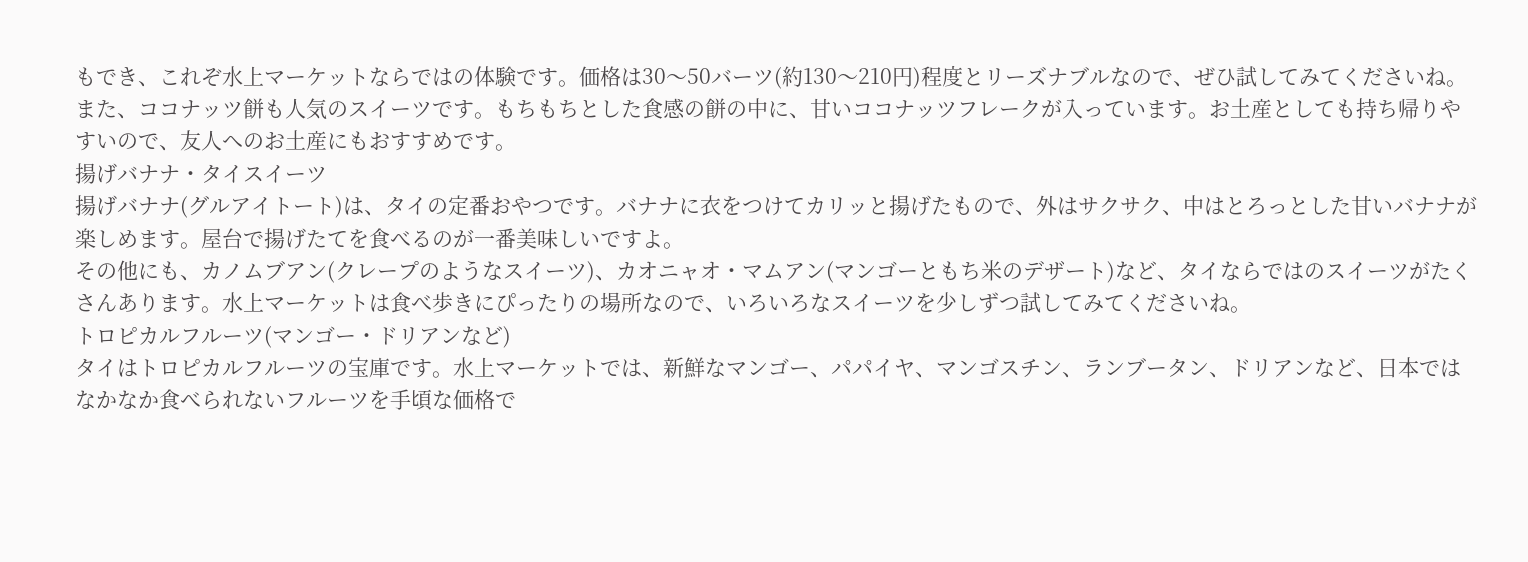もでき、これぞ水上マーケットならではの体験です。価格は30〜50バーツ(約130〜210円)程度とリーズナブルなので、ぜひ試してみてくださいね。
また、ココナッツ餅も人気のスイーツです。もちもちとした食感の餅の中に、甘いココナッツフレークが入っています。お土産としても持ち帰りやすいので、友人へのお土産にもおすすめです。
揚げバナナ・タイスイーツ
揚げバナナ(グルアイトート)は、タイの定番おやつです。バナナに衣をつけてカリッと揚げたもので、外はサクサク、中はとろっとした甘いバナナが楽しめます。屋台で揚げたてを食べるのが一番美味しいですよ。
その他にも、カノムブアン(クレープのようなスイーツ)、カオニャオ・マムアン(マンゴーともち米のデザート)など、タイならではのスイーツがたくさんあります。水上マーケットは食べ歩きにぴったりの場所なので、いろいろなスイーツを少しずつ試してみてくださいね。
トロピカルフルーツ(マンゴー・ドリアンなど)
タイはトロピカルフルーツの宝庫です。水上マーケットでは、新鮮なマンゴー、パパイヤ、マンゴスチン、ランブータン、ドリアンなど、日本ではなかなか食べられないフルーツを手頃な価格で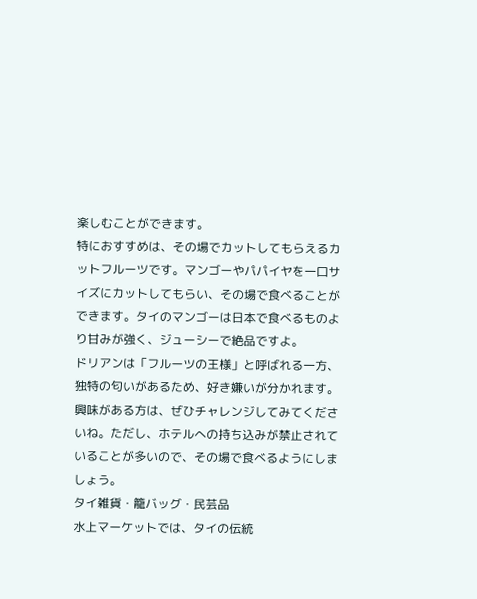楽しむことができます。
特におすすめは、その場でカットしてもらえるカットフルーツです。マンゴーやパパイヤを一口サイズにカットしてもらい、その場で食べることができます。タイのマンゴーは日本で食べるものより甘みが強く、ジューシーで絶品ですよ。
ドリアンは「フルーツの王様」と呼ばれる一方、独特の匂いがあるため、好き嫌いが分かれます。興味がある方は、ぜひチャレンジしてみてくださいね。ただし、ホテルへの持ち込みが禁止されていることが多いので、その場で食べるようにしましょう。
タイ雑貨・籠バッグ・民芸品
水上マーケットでは、タイの伝統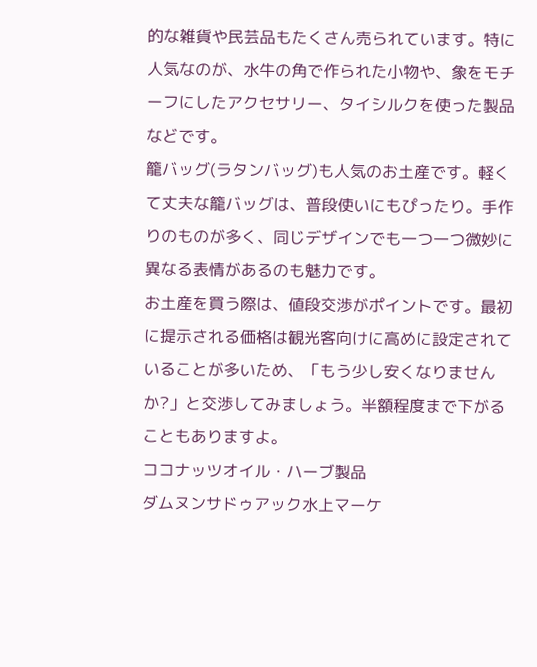的な雑貨や民芸品もたくさん売られています。特に人気なのが、水牛の角で作られた小物や、象をモチーフにしたアクセサリー、タイシルクを使った製品などです。
籠バッグ(ラタンバッグ)も人気のお土産です。軽くて丈夫な籠バッグは、普段使いにもぴったり。手作りのものが多く、同じデザインでも一つ一つ微妙に異なる表情があるのも魅力です。
お土産を買う際は、値段交渉がポイントです。最初に提示される価格は観光客向けに高めに設定されていることが多いため、「もう少し安くなりませんか?」と交渉してみましょう。半額程度まで下がることもありますよ。
ココナッツオイル・ハーブ製品
ダムヌンサドゥアック水上マーケ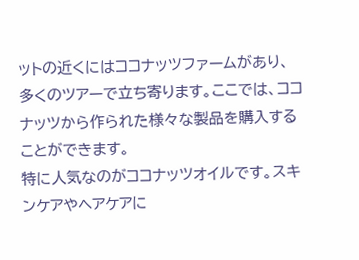ットの近くにはココナッツファームがあり、多くのツアーで立ち寄ります。ここでは、ココナッツから作られた様々な製品を購入することができます。
特に人気なのがココナッツオイルです。スキンケアやヘアケアに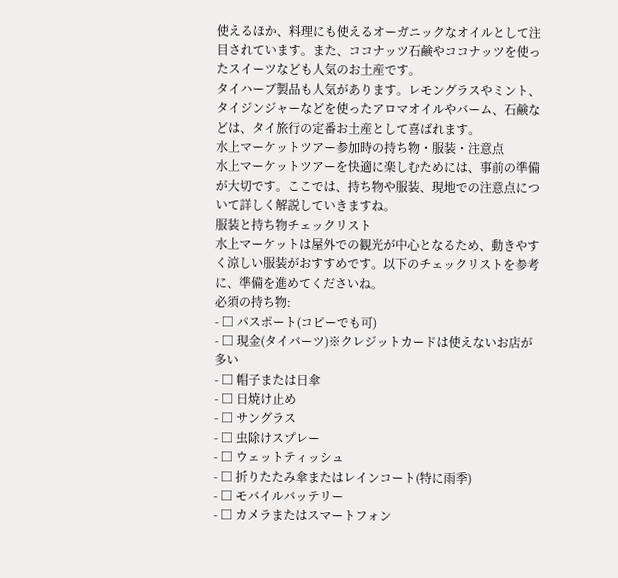使えるほか、料理にも使えるオーガニックなオイルとして注目されています。また、ココナッツ石鹸やココナッツを使ったスイーツなども人気のお土産です。
タイハーブ製品も人気があります。レモングラスやミント、タイジンジャーなどを使ったアロマオイルやバーム、石鹸などは、タイ旅行の定番お土産として喜ばれます。
水上マーケットツアー参加時の持ち物・服装・注意点
水上マーケットツアーを快適に楽しむためには、事前の準備が大切です。ここでは、持ち物や服装、現地での注意点について詳しく解説していきますね。
服装と持ち物チェックリスト
水上マーケットは屋外での観光が中心となるため、動きやすく涼しい服装がおすすめです。以下のチェックリストを参考に、準備を進めてくださいね。
必須の持ち物:
- □ パスポート(コピーでも可)
- □ 現金(タイバーツ)※クレジットカードは使えないお店が多い
- □ 帽子または日傘
- □ 日焼け止め
- □ サングラス
- □ 虫除けスプレー
- □ ウェットティッシュ
- □ 折りたたみ傘またはレインコート(特に雨季)
- □ モバイルバッテリー
- □ カメラまたはスマートフォン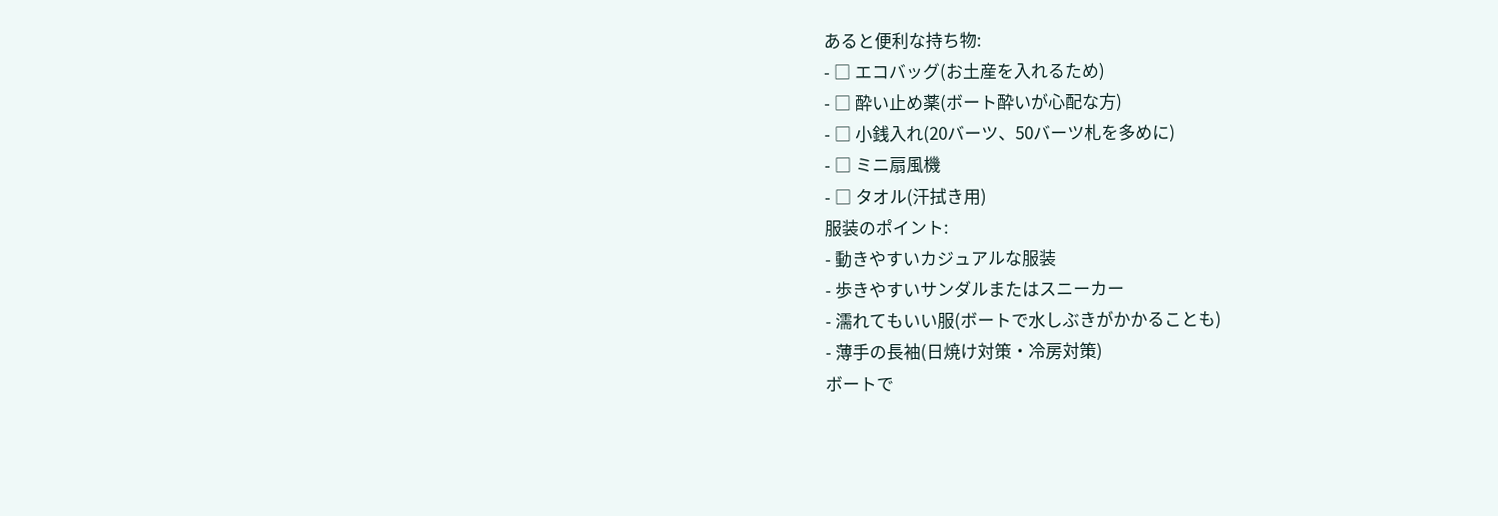あると便利な持ち物:
- □ エコバッグ(お土産を入れるため)
- □ 酔い止め薬(ボート酔いが心配な方)
- □ 小銭入れ(20バーツ、50バーツ札を多めに)
- □ ミニ扇風機
- □ タオル(汗拭き用)
服装のポイント:
- 動きやすいカジュアルな服装
- 歩きやすいサンダルまたはスニーカー
- 濡れてもいい服(ボートで水しぶきがかかることも)
- 薄手の長袖(日焼け対策・冷房対策)
ボートで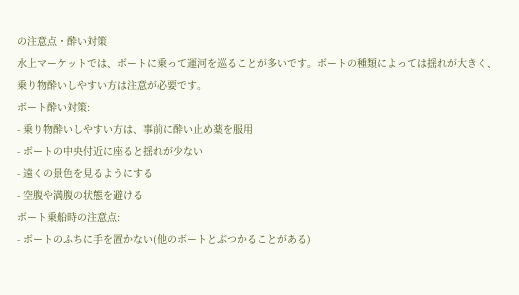の注意点・酔い対策
水上マーケットでは、ボートに乗って運河を巡ることが多いです。ボートの種類によっては揺れが大きく、乗り物酔いしやすい方は注意が必要です。
ボート酔い対策:
- 乗り物酔いしやすい方は、事前に酔い止め薬を服用
- ボートの中央付近に座ると揺れが少ない
- 遠くの景色を見るようにする
- 空腹や満腹の状態を避ける
ボート乗船時の注意点:
- ボートのふちに手を置かない(他のボートとぶつかることがある)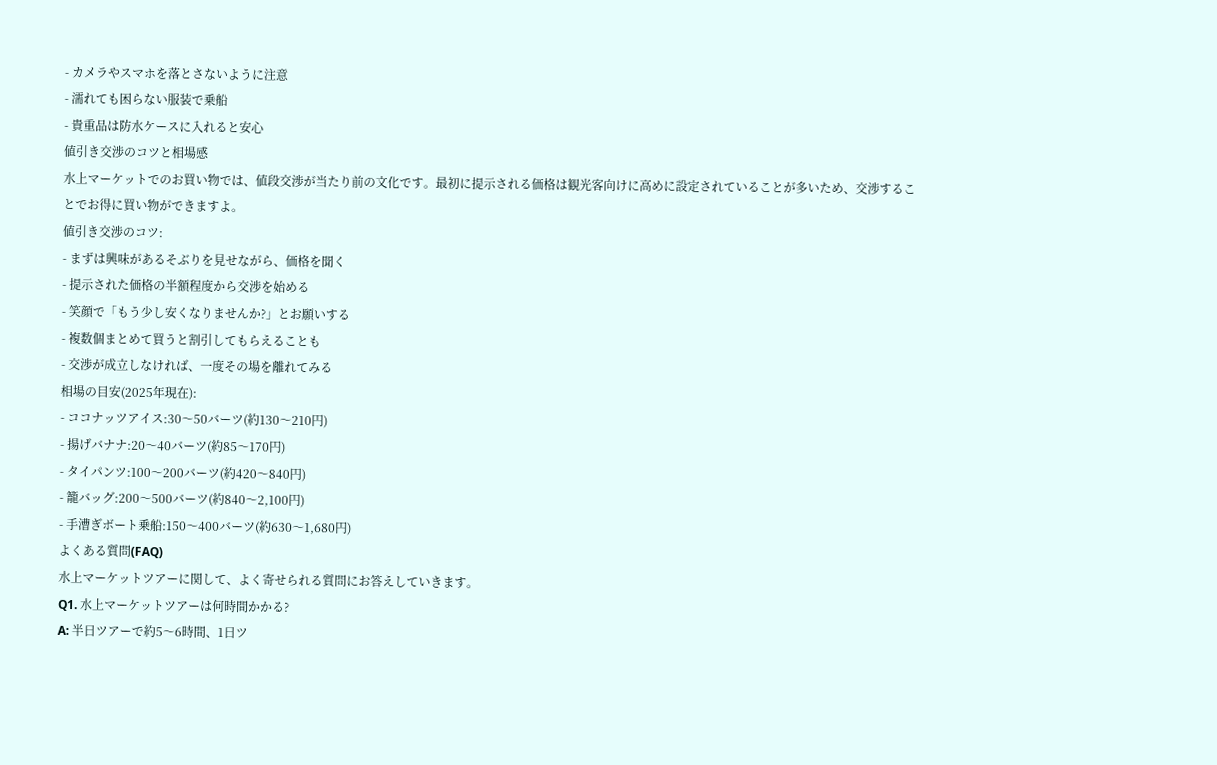- カメラやスマホを落とさないように注意
- 濡れても困らない服装で乗船
- 貴重品は防水ケースに入れると安心
値引き交渉のコツと相場感
水上マーケットでのお買い物では、値段交渉が当たり前の文化です。最初に提示される価格は観光客向けに高めに設定されていることが多いため、交渉することでお得に買い物ができますよ。
値引き交渉のコツ:
- まずは興味があるそぶりを見せながら、価格を聞く
- 提示された価格の半額程度から交渉を始める
- 笑顔で「もう少し安くなりませんか?」とお願いする
- 複数個まとめて買うと割引してもらえることも
- 交渉が成立しなければ、一度その場を離れてみる
相場の目安(2025年現在):
- ココナッツアイス:30〜50バーツ(約130〜210円)
- 揚げバナナ:20〜40バーツ(約85〜170円)
- タイパンツ:100〜200バーツ(約420〜840円)
- 籠バッグ:200〜500バーツ(約840〜2,100円)
- 手漕ぎボート乗船:150〜400バーツ(約630〜1,680円)
よくある質問(FAQ)
水上マーケットツアーに関して、よく寄せられる質問にお答えしていきます。
Q1. 水上マーケットツアーは何時間かかる?
A: 半日ツアーで約5〜6時間、1日ツ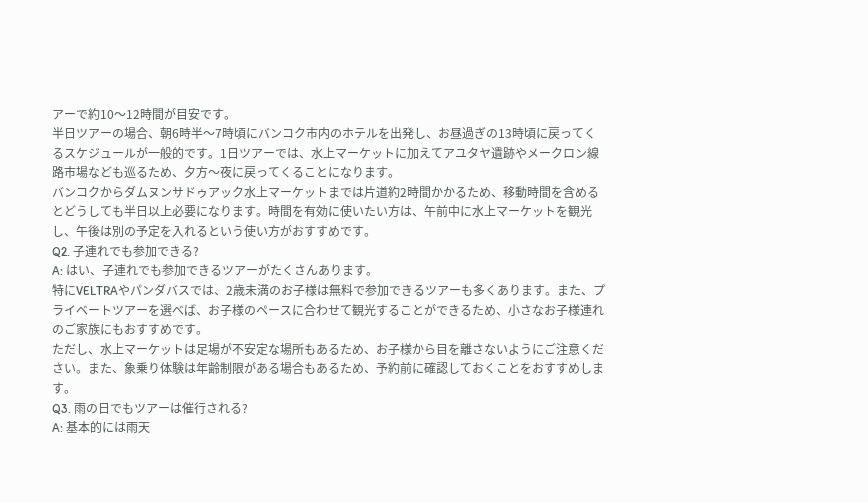アーで約10〜12時間が目安です。
半日ツアーの場合、朝6時半〜7時頃にバンコク市内のホテルを出発し、お昼過ぎの13時頃に戻ってくるスケジュールが一般的です。1日ツアーでは、水上マーケットに加えてアユタヤ遺跡やメークロン線路市場なども巡るため、夕方〜夜に戻ってくることになります。
バンコクからダムヌンサドゥアック水上マーケットまでは片道約2時間かかるため、移動時間を含めるとどうしても半日以上必要になります。時間を有効に使いたい方は、午前中に水上マーケットを観光し、午後は別の予定を入れるという使い方がおすすめです。
Q2. 子連れでも参加できる?
A: はい、子連れでも参加できるツアーがたくさんあります。
特にVELTRAやパンダバスでは、2歳未満のお子様は無料で参加できるツアーも多くあります。また、プライベートツアーを選べば、お子様のペースに合わせて観光することができるため、小さなお子様連れのご家族にもおすすめです。
ただし、水上マーケットは足場が不安定な場所もあるため、お子様から目を離さないようにご注意ください。また、象乗り体験は年齢制限がある場合もあるため、予約前に確認しておくことをおすすめします。
Q3. 雨の日でもツアーは催行される?
A: 基本的には雨天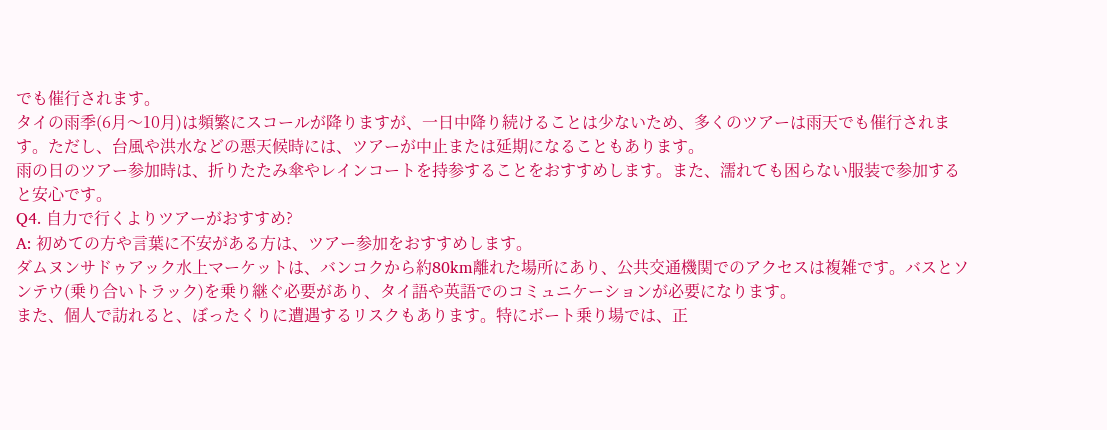でも催行されます。
タイの雨季(6月〜10月)は頻繁にスコールが降りますが、一日中降り続けることは少ないため、多くのツアーは雨天でも催行されます。ただし、台風や洪水などの悪天候時には、ツアーが中止または延期になることもあります。
雨の日のツアー参加時は、折りたたみ傘やレインコートを持参することをおすすめします。また、濡れても困らない服装で参加すると安心です。
Q4. 自力で行くよりツアーがおすすめ?
A: 初めての方や言葉に不安がある方は、ツアー参加をおすすめします。
ダムヌンサドゥアック水上マーケットは、バンコクから約80km離れた場所にあり、公共交通機関でのアクセスは複雑です。バスとソンテウ(乗り合いトラック)を乗り継ぐ必要があり、タイ語や英語でのコミュニケーションが必要になります。
また、個人で訪れると、ぼったくりに遭遇するリスクもあります。特にボート乗り場では、正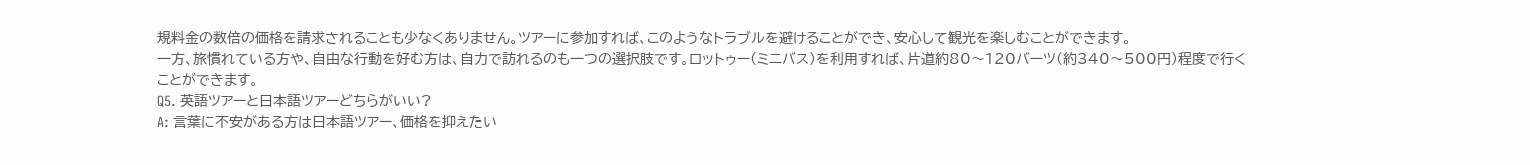規料金の数倍の価格を請求されることも少なくありません。ツアーに参加すれば、このようなトラブルを避けることができ、安心して観光を楽しむことができます。
一方、旅慣れている方や、自由な行動を好む方は、自力で訪れるのも一つの選択肢です。ロットゥー(ミニバス)を利用すれば、片道約80〜120バーツ(約340〜500円)程度で行くことができます。
Q5. 英語ツアーと日本語ツアーどちらがいい?
A: 言葉に不安がある方は日本語ツアー、価格を抑えたい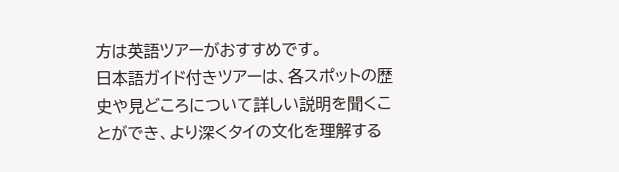方は英語ツアーがおすすめです。
日本語ガイド付きツアーは、各スポットの歴史や見どころについて詳しい説明を聞くことができ、より深くタイの文化を理解する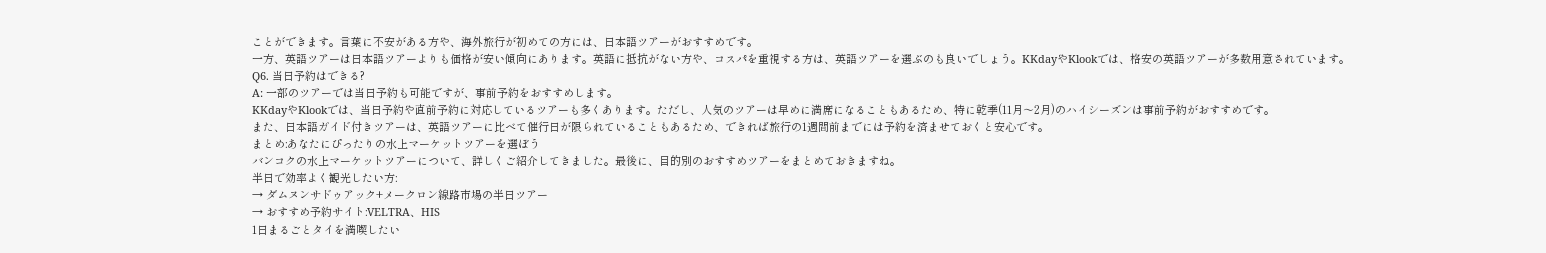ことができます。言葉に不安がある方や、海外旅行が初めての方には、日本語ツアーがおすすめです。
一方、英語ツアーは日本語ツアーよりも価格が安い傾向にあります。英語に抵抗がない方や、コスパを重視する方は、英語ツアーを選ぶのも良いでしょう。KKdayやKlookでは、格安の英語ツアーが多数用意されています。
Q6. 当日予約はできる?
A: 一部のツアーでは当日予約も可能ですが、事前予約をおすすめします。
KKdayやKlookでは、当日予約や直前予約に対応しているツアーも多くあります。ただし、人気のツアーは早めに満席になることもあるため、特に乾季(11月〜2月)のハイシーズンは事前予約がおすすめです。
また、日本語ガイド付きツアーは、英語ツアーに比べて催行日が限られていることもあるため、できれば旅行の1週間前までには予約を済ませておくと安心です。
まとめ:あなたにぴったりの水上マーケットツアーを選ぼう
バンコクの水上マーケットツアーについて、詳しくご紹介してきました。最後に、目的別のおすすめツアーをまとめておきますね。
半日で効率よく観光したい方:
→ ダムヌンサドゥアック+メークロン線路市場の半日ツアー
→ おすすめ予約サイト:VELTRA、HIS
1日まるごとタイを満喫したい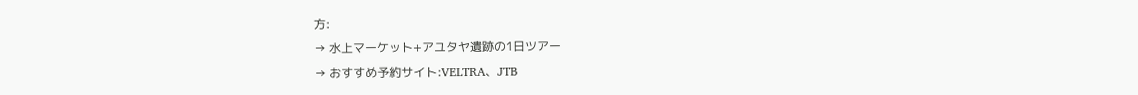方:
→ 水上マーケット+アユタヤ遺跡の1日ツアー
→ おすすめ予約サイト:VELTRA、JTB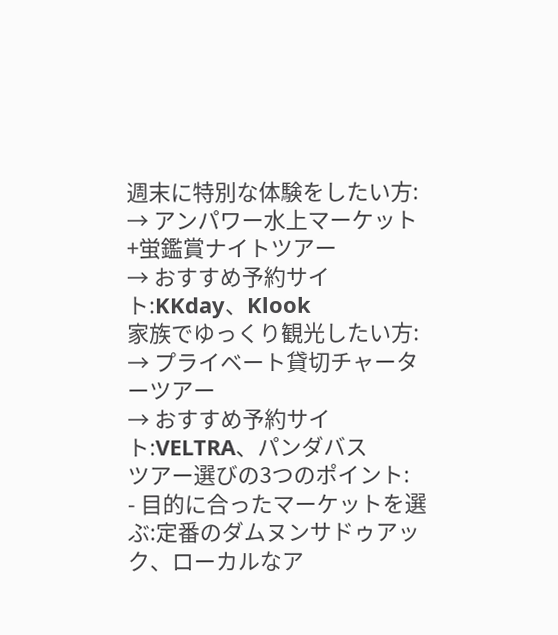週末に特別な体験をしたい方:
→ アンパワー水上マーケット+蛍鑑賞ナイトツアー
→ おすすめ予約サイト:KKday、Klook
家族でゆっくり観光したい方:
→ プライベート貸切チャーターツアー
→ おすすめ予約サイト:VELTRA、パンダバス
ツアー選びの3つのポイント:
- 目的に合ったマーケットを選ぶ:定番のダムヌンサドゥアック、ローカルなア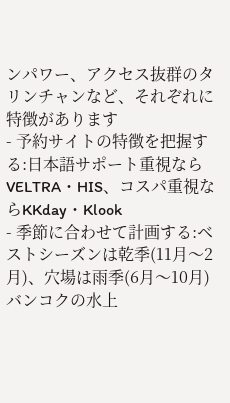ンパワー、アクセス抜群のタリンチャンなど、それぞれに特徴があります
- 予約サイトの特徴を把握する:日本語サポート重視ならVELTRA・HIS、コスパ重視ならKKday・Klook
- 季節に合わせて計画する:ベストシーズンは乾季(11月〜2月)、穴場は雨季(6月〜10月)
バンコクの水上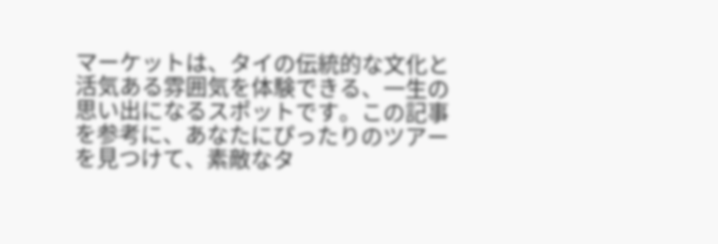マーケットは、タイの伝統的な文化と活気ある雰囲気を体験できる、一生の思い出になるスポットです。この記事を参考に、あなたにぴったりのツアーを見つけて、素敵なタ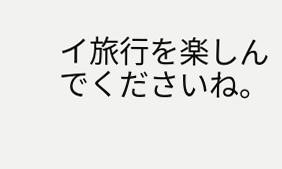イ旅行を楽しんでくださいね。